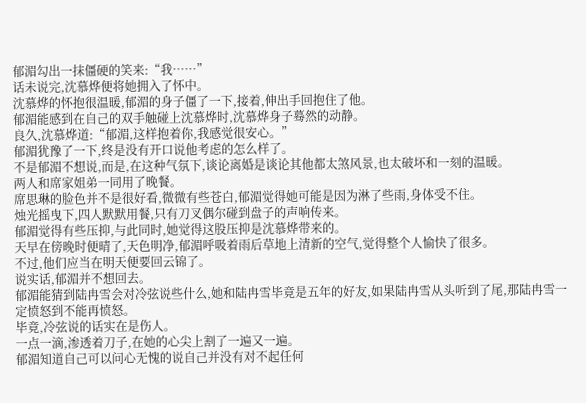郁湄勾出一抹僵硬的笑来:“我……”
话未说完,沈慕烨便将她拥入了怀中。
沈慕烨的怀抱很温暖,郁湄的身子僵了一下,接着,伸出手回抱住了他。
郁湄能感到在自己的双手触碰上沈慕烨时,沈慕烨身子蓦然的动静。
良久,沈慕烨道:“郁湄,这样抱着你,我感觉很安心。”
郁湄犹豫了一下,终是没有开口说他考虑的怎么样了。
不是郁湄不想说,而是,在这种气氛下,谈论离婚是谈论其他都太煞风景,也太破坏和一刻的温暖。
两人和席家姐弟一同用了晚餐。
席思琳的脸色并不是很好看,微微有些苍白,郁湄觉得她可能是因为淋了些雨,身体受不住。
烛光摇曳下,四人默默用餐,只有刀叉偶尔碰到盘子的声响传来。
郁湄觉得有些压抑,与此同时,她觉得这股压抑是沈慕烨带来的。
天早在傍晚时便晴了,天色明净,郁湄呼吸着雨后草地上清新的空气,觉得整个人愉快了很多。
不过,他们应当在明天便要回云锦了。
说实话,郁湄并不想回去。
郁湄能猜到陆冉雪会对冷弦说些什么,她和陆冉雪毕竟是五年的好友,如果陆冉雪从头听到了尾,那陆冉雪一定愤怒到不能再愤怒。
毕竟,冷弦说的话实在是伤人。
一点一滴,渗透着刀子,在她的心尖上割了一遍又一遍。
郁湄知道自己可以问心无愧的说自己并没有对不起任何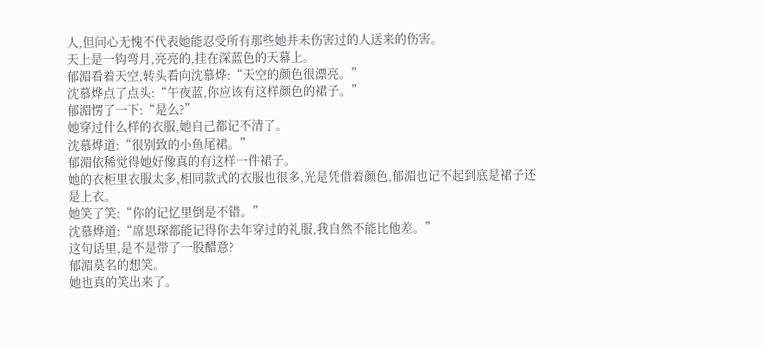人,但问心无愧不代表她能忍受所有那些她并未伤害过的人送来的伤害。
天上是一钩弯月,亮亮的,挂在深蓝色的天幕上。
郁湄看着天空,转头看向沈慕烨:“天空的颜色很漂亮。”
沈慕烨点了点头:“午夜蓝,你应该有这样颜色的裙子。”
郁湄愣了一下:“是么?”
她穿过什么样的衣服,她自己都记不清了。
沈慕烨道:“很别致的小鱼尾裙。”
郁湄依稀觉得她好像真的有这样一件裙子。
她的衣柜里衣服太多,相同款式的衣服也很多,光是凭借着颜色,郁湄也记不起到底是裙子还是上衣。
她笑了笑:“你的记忆里倒是不错。”
沈慕烨道:“席思琛都能记得你去年穿过的礼服,我自然不能比他差。”
这句话里,是不是带了一股醋意?
郁湄莫名的想笑。
她也真的笑出来了。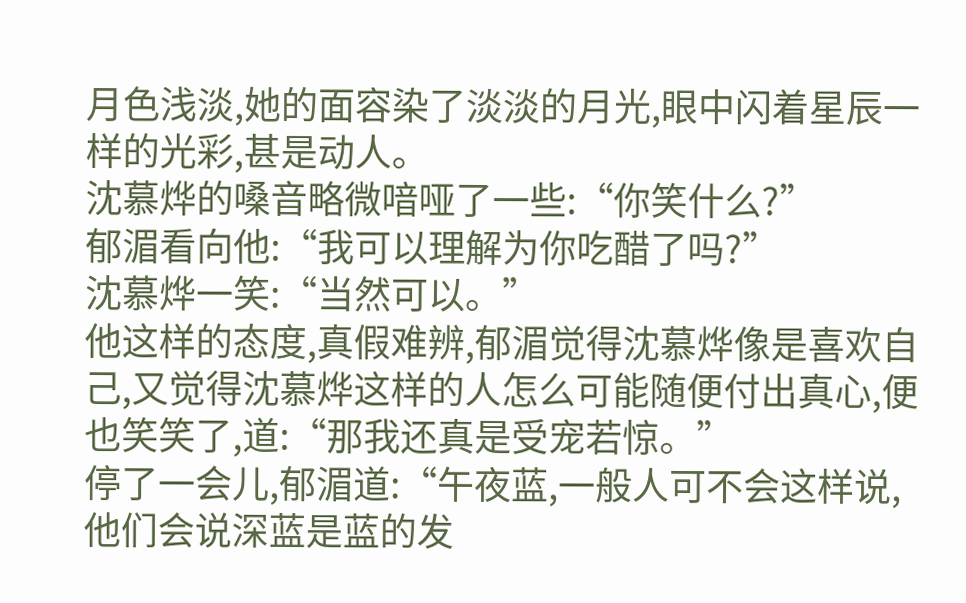月色浅淡,她的面容染了淡淡的月光,眼中闪着星辰一样的光彩,甚是动人。
沈慕烨的嗓音略微喑哑了一些:“你笑什么?”
郁湄看向他:“我可以理解为你吃醋了吗?”
沈慕烨一笑:“当然可以。”
他这样的态度,真假难辨,郁湄觉得沈慕烨像是喜欢自己,又觉得沈慕烨这样的人怎么可能随便付出真心,便也笑笑了,道:“那我还真是受宠若惊。”
停了一会儿,郁湄道:“午夜蓝,一般人可不会这样说,他们会说深蓝是蓝的发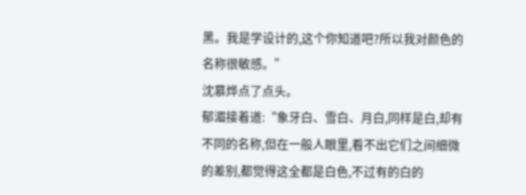黑。我是学设计的,这个你知道吧?所以我对颜色的名称很敏感。”
沈慕烨点了点头。
郁湄接着道:“象牙白、雪白、月白,同样是白,却有不同的名称,但在一般人眼里,看不出它们之间细微的差别,都觉得这全都是白色,不过有的白的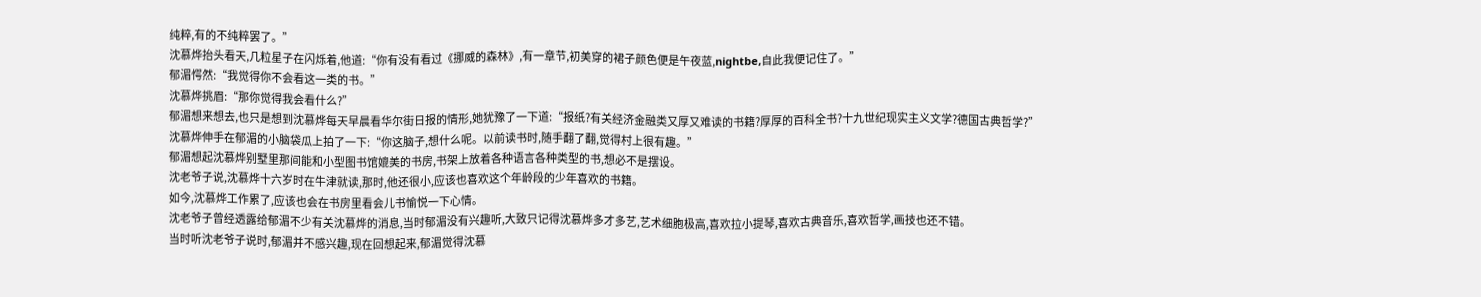纯粹,有的不纯粹罢了。”
沈慕烨抬头看天,几粒星子在闪烁着,他道:“你有没有看过《挪威的森林》,有一章节,初美穿的裙子颜色便是午夜蓝,nightbe,自此我便记住了。”
郁湄愕然:“我觉得你不会看这一类的书。”
沈慕烨挑眉:“那你觉得我会看什么?”
郁湄想来想去,也只是想到沈慕烨每天早晨看华尔街日报的情形,她犹豫了一下道:“报纸?有关经济金融类又厚又难读的书籍?厚厚的百科全书?十九世纪现实主义文学?德国古典哲学?”
沈慕烨伸手在郁湄的小脑袋瓜上拍了一下:“你这脑子,想什么呢。以前读书时,随手翻了翻,觉得村上很有趣。”
郁湄想起沈慕烨别墅里那间能和小型图书馆媲美的书房,书架上放着各种语言各种类型的书,想必不是摆设。
沈老爷子说,沈慕烨十六岁时在牛津就读,那时,他还很小,应该也喜欢这个年龄段的少年喜欢的书籍。
如今,沈慕烨工作累了,应该也会在书房里看会儿书愉悦一下心情。
沈老爷子曾经透露给郁湄不少有关沈慕烨的消息,当时郁湄没有兴趣听,大致只记得沈慕烨多才多艺,艺术细胞极高,喜欢拉小提琴,喜欢古典音乐,喜欢哲学,画技也还不错。
当时听沈老爷子说时,郁湄并不感兴趣,现在回想起来,郁湄觉得沈慕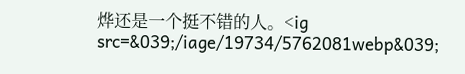烨还是一个挺不错的人。<ig src=&039;/iage/19734/5762081webp&039;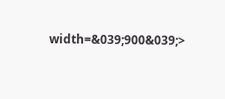width=&039;900&039;>